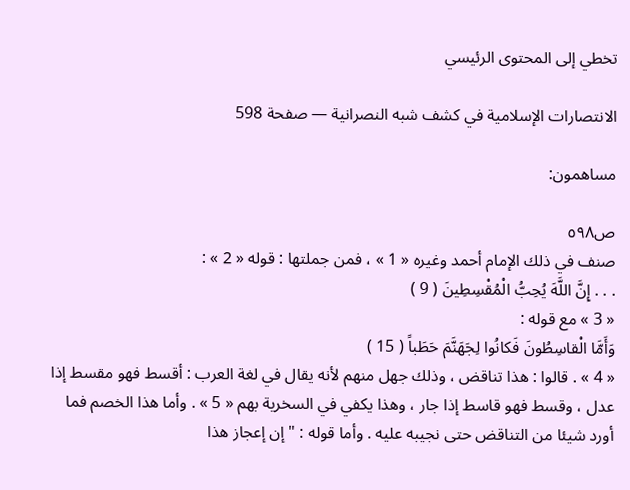تخطي إلى المحتوى الرئيسي

الانتصارات الإسلامية في كشف شبه النصرانية — صفحة 598

مساهمون:

ص٥٩٨
صنف في ذلك الإمام أحمد وغيره « 1 » ، فمن جملتها : قوله « 2 » :
. . . إِنَّ اللَّهَ يُحِبُّ الْمُقْسِطِينَ ( 9 )
« 3 » مع قوله :
وَأَمَّا الْقاسِطُونَ فَكانُوا لِجَهَنَّمَ حَطَباً ( 15 )
« 4 » . قالوا : هذا تناقض ، وذلك جهل منهم لأنه يقال في لغة العرب : أقسط فهو مقسط إذا عدل ، وقسط فهو قاسط إذا جار ، وهذا يكفي في السخرية بهم « 5 » . وأما هذا الخصم فما أورد شيئا من التناقض حتى نجيبه عليه . وأما قوله : " إن إعجاز هذا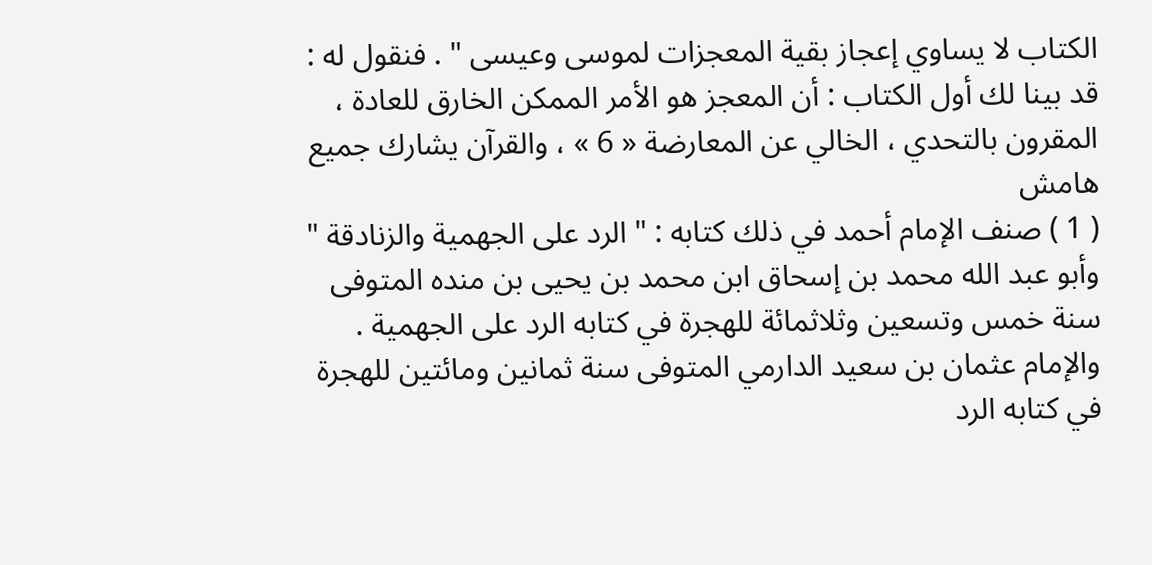الكتاب لا يساوي إعجاز بقية المعجزات لموسى وعيسى " . فنقول له : قد بينا لك أول الكتاب : أن المعجز هو الأمر الممكن الخارق للعادة ، المقرون بالتحدي ، الخالي عن المعارضة « 6 » ، والقرآن يشارك جميع
هامش
( 1 ) صنف الإمام أحمد في ذلك كتابه : " الرد على الجهمية والزنادقة " وأبو عبد الله محمد بن إسحاق ابن محمد بن يحيى بن منده المتوفى سنة خمس وتسعين وثلاثمائة للهجرة في كتابه الرد على الجهمية . والإمام عثمان بن سعيد الدارمي المتوفى سنة ثمانين ومائتين للهجرة في كتابه الرد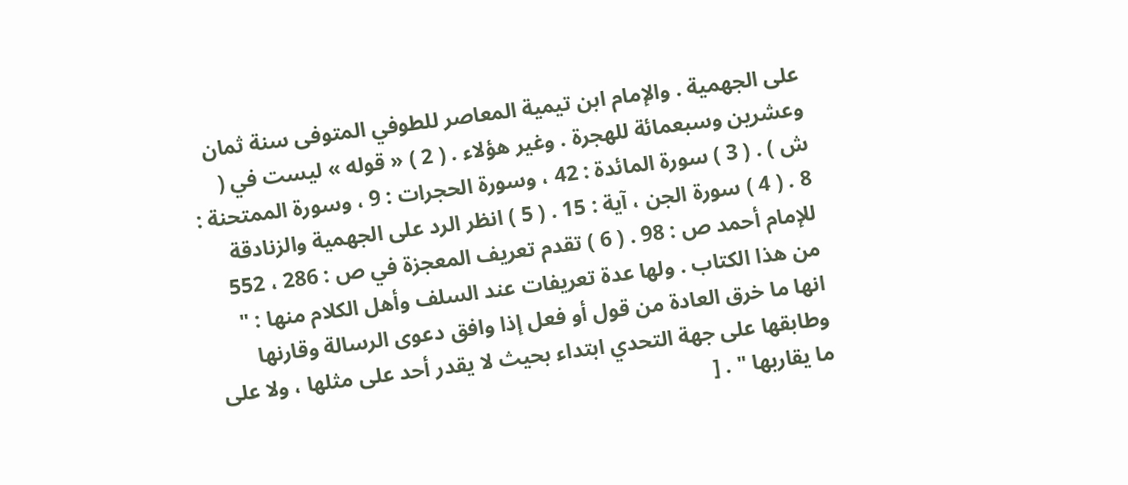على الجهمية . والإمام ابن تيمية المعاصر للطوفي المتوفى سنة ثمان وعشرين وسبعمائة للهجرة . وغير هؤلاء . ( 2 ) « قوله » ليست في ( ش ) . ( 3 ) سورة المائدة : 42 ، وسورة الحجرات : 9 ، وسورة الممتحنة : 8 . ( 4 ) سورة الجن ، آية : 15 . ( 5 ) انظر الرد على الجهمية والزنادقة للإمام أحمد ص : 98 . ( 6 ) تقدم تعريف المعجزة في ص : 286 ، 552 من هذا الكتاب . ولها عدة تعريفات عند السلف وأهل الكلام منها : " انها ما خرق العادة من قول أو فعل إذا وافق دعوى الرسالة وقارنها وطابقها على جهة التحدي ابتداء بحيث لا يقدر أحد على مثلها ، ولا على ما يقاربها " . [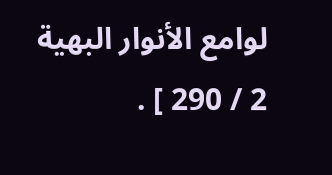لوامع الأنوار البهية 2 / 290 ] .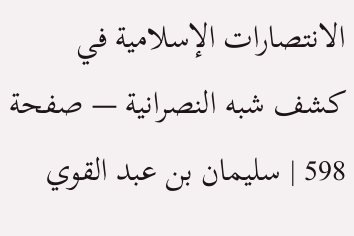الانتصارات الإسلامية في كشف شبه النصرانية — صفحة 598 | سليمان بن عبد القوي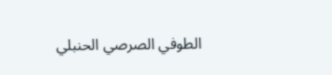الطوفي الصرصي الحنبلي